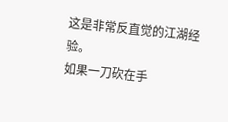这是非常反直觉的江湖经验。
如果一刀砍在手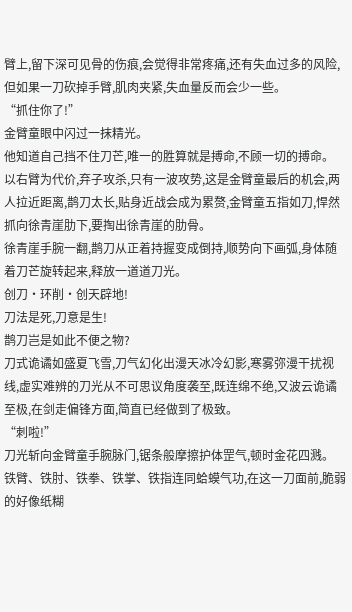臂上,留下深可见骨的伤痕,会觉得非常疼痛,还有失血过多的风险,但如果一刀砍掉手臂,肌肉夹紧,失血量反而会少一些。
“抓住你了!”
金臂童眼中闪过一抹精光。
他知道自己挡不住刀芒,唯一的胜算就是搏命,不顾一切的搏命。
以右臂为代价,弃子攻杀,只有一波攻势,这是金臂童最后的机会,两人拉近距离,鹊刀太长,贴身近战会成为累赘,金臂童五指如刀,悍然抓向徐青崖肋下,要掏出徐青崖的肋骨。
徐青崖手腕一翻,鹊刀从正着持握变成倒持,顺势向下画弧,身体随着刀芒旋转起来,释放一道道刀光。
创刀·环削·创天辟地!
刀法是死,刀意是生!
鹊刀岂是如此不便之物?
刀式诡谲如盛夏飞雪,刀气幻化出漫天冰冷幻影,寒雾弥漫干扰视线,虚实难辨的刀光从不可思议角度袭至,既连绵不绝,又波云诡谲至极,在剑走偏锋方面,简直已经做到了极致。
“刺啦!”
刀光斩向金臂童手腕脉门,锯条般摩擦护体罡气,顿时金花四溅。
铁臂、铁肘、铁拳、铁掌、铁指连同蛤蟆气功,在这一刀面前,脆弱的好像纸糊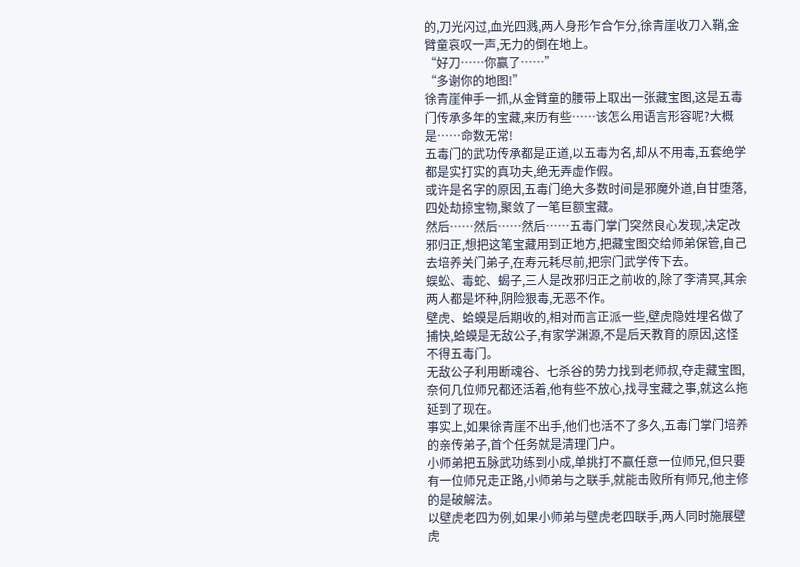的,刀光闪过,血光四溅,两人身形乍合乍分,徐青崖收刀入鞘,金臂童哀叹一声,无力的倒在地上。
“好刀……你赢了……”
“多谢你的地图!”
徐青崖伸手一抓,从金臂童的腰带上取出一张藏宝图,这是五毒门传承多年的宝藏,来历有些……该怎么用语言形容呢?大概是……命数无常!
五毒门的武功传承都是正道,以五毒为名,却从不用毒,五套绝学都是实打实的真功夫,绝无弄虚作假。
或许是名字的原因,五毒门绝大多数时间是邪魔外道,自甘堕落,四处劫掠宝物,聚敛了一笔巨额宝藏。
然后……然后……然后……五毒门掌门突然良心发现,决定改邪归正,想把这笔宝藏用到正地方,把藏宝图交给师弟保管,自己去培养关门弟子,在寿元耗尽前,把宗门武学传下去。
蜈蚣、毒蛇、蝎子,三人是改邪归正之前收的,除了李清冥,其余两人都是坏种,阴险狠毒,无恶不作。
壁虎、蛤蟆是后期收的,相对而言正派一些,壁虎隐姓埋名做了捕快,蛤蟆是无敌公子,有家学渊源,不是后天教育的原因,这怪不得五毒门。
无敌公子利用断魂谷、七杀谷的势力找到老师叔,夺走藏宝图,奈何几位师兄都还活着,他有些不放心,找寻宝藏之事,就这么拖延到了现在。
事实上,如果徐青崖不出手,他们也活不了多久,五毒门掌门培养的亲传弟子,首个任务就是清理门户。
小师弟把五脉武功练到小成,单挑打不赢任意一位师兄,但只要有一位师兄走正路,小师弟与之联手,就能击败所有师兄,他主修的是破解法。
以壁虎老四为例,如果小师弟与壁虎老四联手,两人同时施展壁虎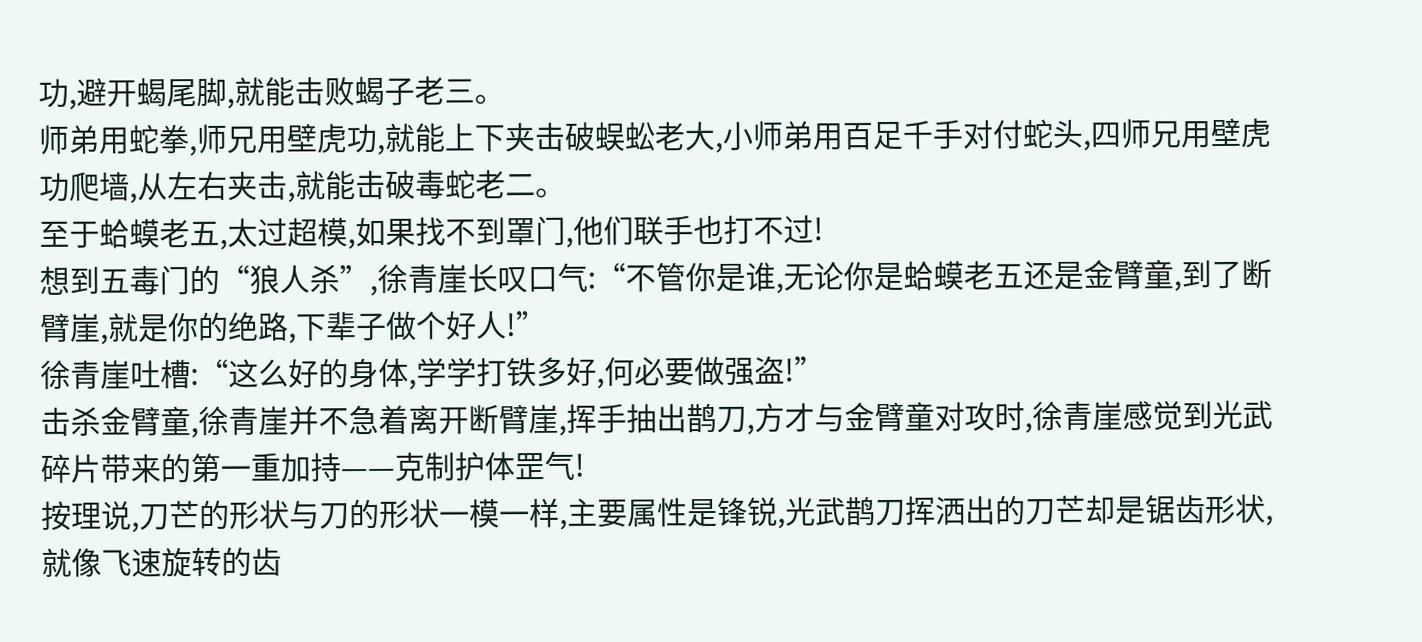功,避开蝎尾脚,就能击败蝎子老三。
师弟用蛇拳,师兄用壁虎功,就能上下夹击破蜈蚣老大,小师弟用百足千手对付蛇头,四师兄用壁虎功爬墙,从左右夹击,就能击破毒蛇老二。
至于蛤蟆老五,太过超模,如果找不到罩门,他们联手也打不过!
想到五毒门的“狼人杀”,徐青崖长叹口气:“不管你是谁,无论你是蛤蟆老五还是金臂童,到了断臂崖,就是你的绝路,下辈子做个好人!”
徐青崖吐槽:“这么好的身体,学学打铁多好,何必要做强盗!”
击杀金臂童,徐青崖并不急着离开断臂崖,挥手抽出鹊刀,方才与金臂童对攻时,徐青崖感觉到光武碎片带来的第一重加持——克制护体罡气!
按理说,刀芒的形状与刀的形状一模一样,主要属性是锋锐,光武鹊刀挥洒出的刀芒却是锯齿形状,就像飞速旋转的齿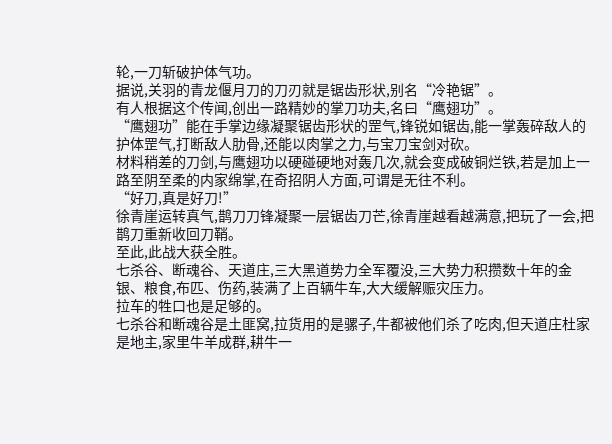轮,一刀斩破护体气功。
据说,关羽的青龙偃月刀的刀刃就是锯齿形状,别名“冷艳锯”。
有人根据这个传闻,创出一路精妙的掌刀功夫,名曰“鹰翅功”。
“鹰翅功”能在手掌边缘凝聚锯齿形状的罡气,锋锐如锯齿,能一掌轰碎敌人的护体罡气,打断敌人肋骨,还能以肉掌之力,与宝刀宝剑对砍。
材料稍差的刀剑,与鹰翅功以硬碰硬地对轰几次,就会变成破铜烂铁,若是加上一路至阴至柔的内家绵掌,在奇招阴人方面,可谓是无往不利。
“好刀,真是好刀!”
徐青崖运转真气,鹊刀刀锋凝聚一层锯齿刀芒,徐青崖越看越满意,把玩了一会,把鹊刀重新收回刀鞘。
至此,此战大获全胜。
七杀谷、断魂谷、天道庄,三大黑道势力全军覆没,三大势力积攒数十年的金银、粮食,布匹、伤药,装满了上百辆牛车,大大缓解赈灾压力。
拉车的牲口也是足够的。
七杀谷和断魂谷是土匪窝,拉货用的是骡子,牛都被他们杀了吃肉,但天道庄杜家是地主,家里牛羊成群,耕牛一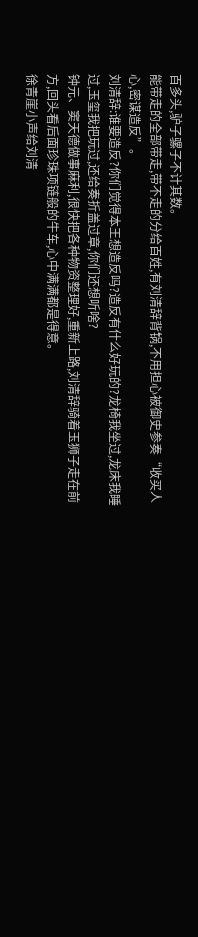百多头,驴子骡子不计其数。
能带走的全部带走,带不走的分给百姓,有刘清辞背锅,不用担心被御史参奏“收买人心,密谋造反”。
刘清辞:谁要造反?你们觉得本王想造反吗?造反有什么好玩的?龙椅我坐过,龙床我睡过,玉玺我把玩过,还给奏折盖过章,你们还想听啥?
钟元、窦天德做事麻利,很快把各种物资整理好,重新上路,刘清辞骑着玉狮子走在前方,回头看后面珍珠项链般的牛车,心中满满都是得意。
徐青崖小声给刘清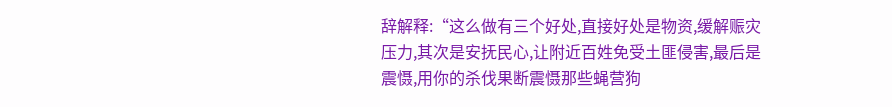辞解释:“这么做有三个好处,直接好处是物资,缓解赈灾压力,其次是安抚民心,让附近百姓免受土匪侵害,最后是震慑,用你的杀伐果断震慑那些蝇营狗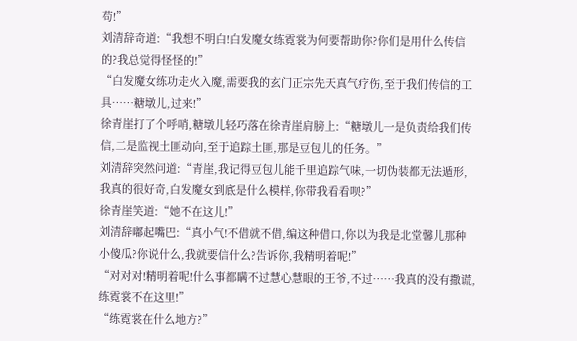苟!”
刘清辞奇道:“我想不明白!白发魔女练霓裳为何要帮助你?你们是用什么传信的?我总觉得怪怪的!”
“白发魔女练功走火入魔,需要我的玄门正宗先天真气疗伤,至于我们传信的工具……糖墩儿,过来!”
徐青崖打了个呼哨,糖墩儿轻巧落在徐青崖肩膀上:“糖墩儿一是负责给我们传信,二是监视土匪动向,至于追踪土匪,那是豆包儿的任务。”
刘清辞突然问道:“青崖,我记得豆包儿能千里追踪气味,一切伪装都无法遁形,我真的很好奇,白发魔女到底是什么模样,你带我看看呗?”
徐青崖笑道:“她不在这儿!”
刘清辞嘟起嘴巴:“真小气!不借就不借,编这种借口,你以为我是北堂馨儿那种小傻瓜?你说什么,我就要信什么?告诉你,我精明着呢!”
“对对对!精明着呢!什么事都瞒不过慧心慧眼的王爷,不过……我真的没有撒谎,练霓裳不在这里!”
“练霓裳在什么地方?”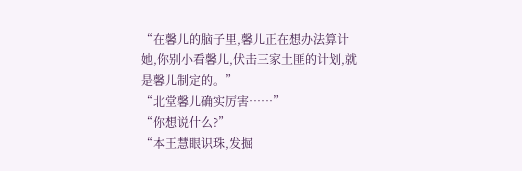“在馨儿的脑子里,馨儿正在想办法算计她,你别小看馨儿,伏击三家土匪的计划,就是馨儿制定的。”
“北堂馨儿确实厉害……”
“你想说什么?”
“本王慧眼识珠,发掘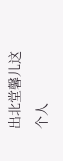出北堂馨儿这个人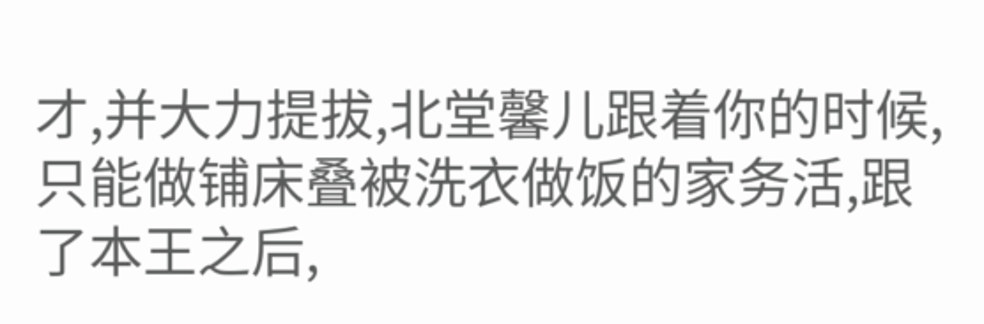才,并大力提拔,北堂馨儿跟着你的时候,只能做铺床叠被洗衣做饭的家务活,跟了本王之后,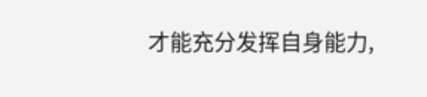才能充分发挥自身能力,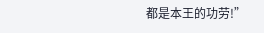都是本王的功劳!”